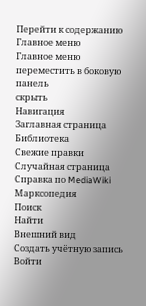Перейти к содержанию
Главное меню
Главное меню
переместить в боковую панель
скрыть
Навигация
Заглавная страница
Библиотека
Свежие правки
Случайная страница
Справка по MediaWiki
Марксопедия
Поиск
Найти
Внешний вид
Создать учётную запись
Войти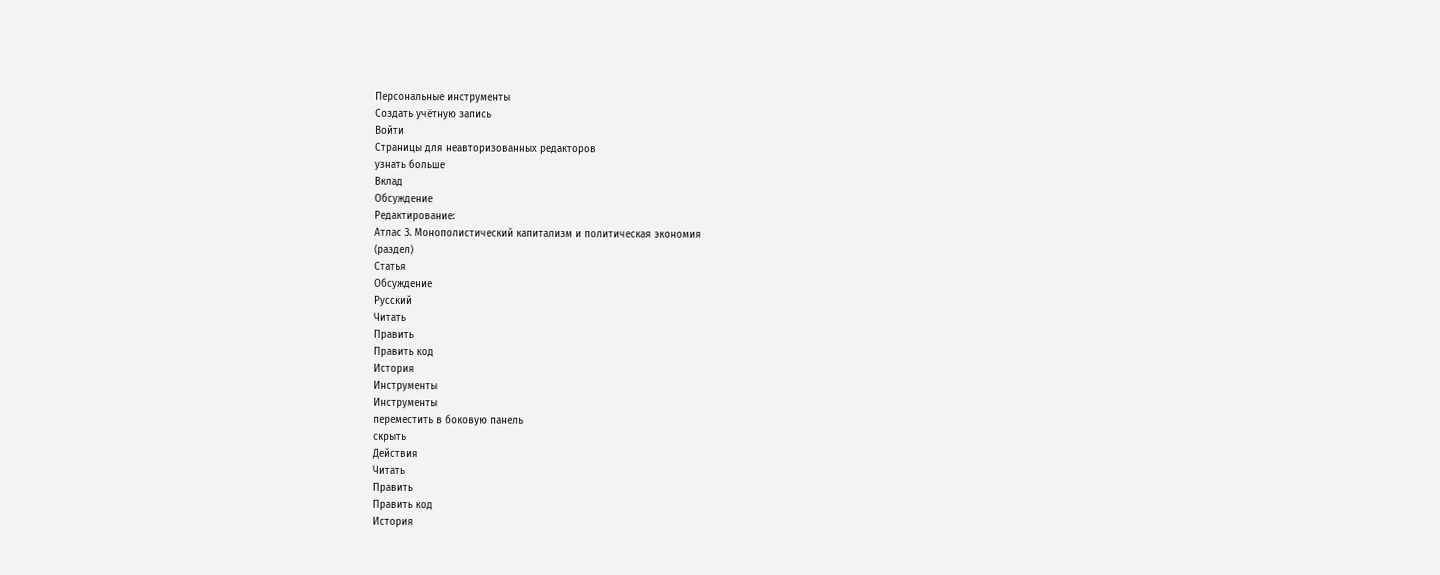Персональные инструменты
Создать учётную запись
Войти
Страницы для неавторизованных редакторов
узнать больше
Вклад
Обсуждение
Редактирование:
Атлас З. Монополистический капитализм и политическая экономия
(раздел)
Статья
Обсуждение
Русский
Читать
Править
Править код
История
Инструменты
Инструменты
переместить в боковую панель
скрыть
Действия
Читать
Править
Править код
История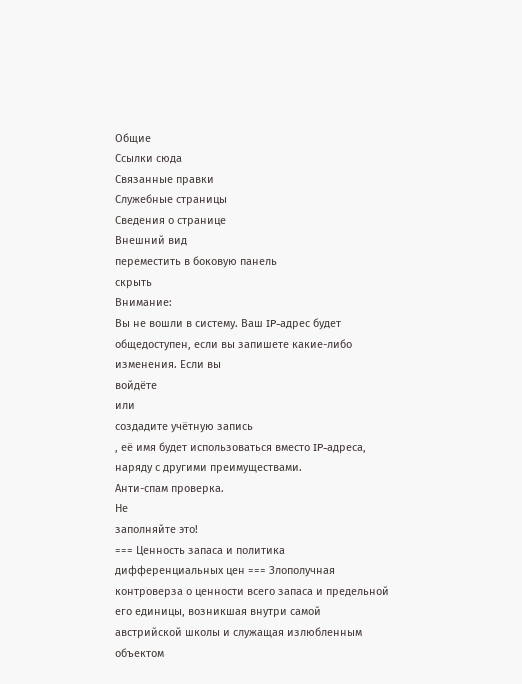Общие
Ссылки сюда
Связанные правки
Служебные страницы
Сведения о странице
Внешний вид
переместить в боковую панель
скрыть
Внимание:
Вы не вошли в систему. Ваш IP-адрес будет общедоступен, если вы запишете какие-либо изменения. Если вы
войдёте
или
создадите учётную запись
, её имя будет использоваться вместо IP-адреса, наряду с другими преимуществами.
Анти-спам проверка.
Не
заполняйте это!
=== Ценность запаса и политика дифференциальных цен === Злополучная контроверза о ценности всего запаса и предельной его единицы, возникшая внутри самой австрийской школы и служащая излюбленным объектом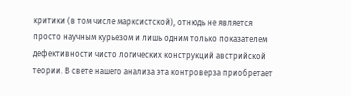критики (в том числе марксистской), отнюдь не является просто научным курьезом и лишь одним только показателем дефективности чисто логических конструкций австрийской теории. В свете нашего анализа эта контроверза приобретает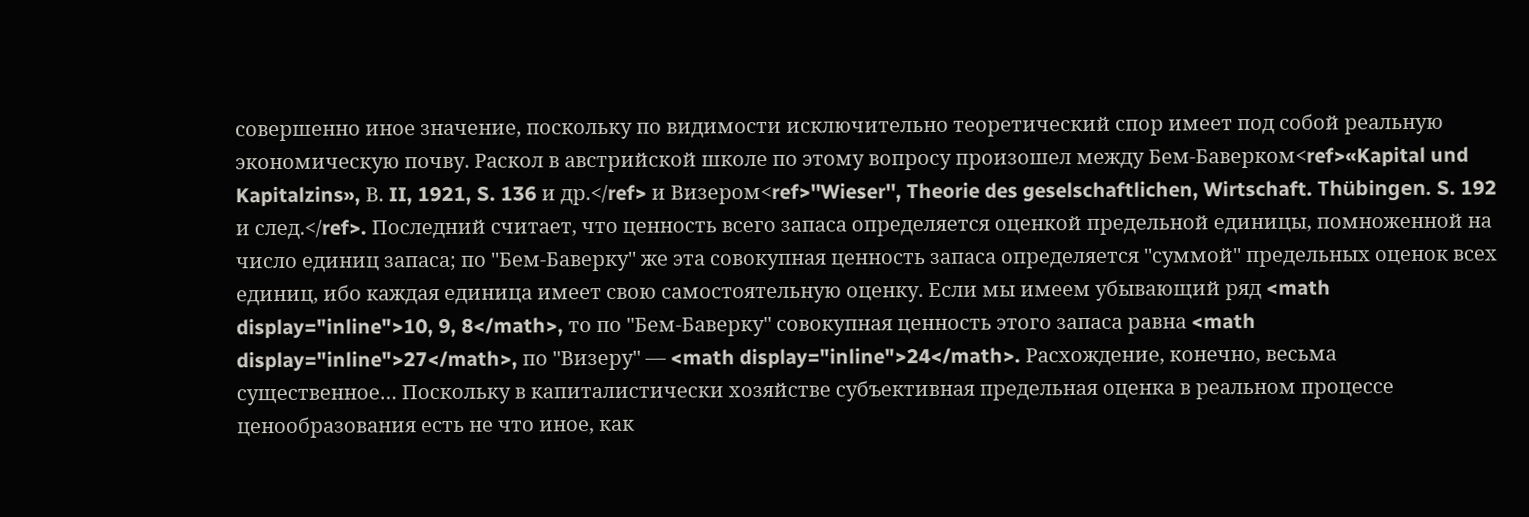совершенно иное значение, поскольку по видимости исключительно теоретический спор имеет под собой реальную экономическую почву. Раскол в австрийской школе по этому вопросу произошел между Бем-Баверком<ref>«Kapital und Kapitalzins», В. II, 1921, S. 136 и др.</ref> и Визером<ref>''Wieser'', Theorie des geselschaftlichen, Wirtschaft. Thübingen. S. 192 и след.</ref>. Последний считает, что ценность всего запаса определяется оценкой предельной единицы, помноженной на число единиц запаса; по ''Бем-Баверку'' же эта совокупная ценность запаса определяется ''суммой'' предельных оценок всех единиц, ибо каждая единица имеет свою самостоятельную оценку. Если мы имеем убывающий ряд <math display="inline">10, 9, 8</math>, то по ''Бем-Баверку'' совокупная ценность этого запаса равна <math display="inline">27</math>, по ''Визеру'' — <math display="inline">24</math>. Расхождение, конечно, весьма существенное… Поскольку в капиталистически хозяйстве субъективная предельная оценка в реальном процессе ценообразования есть не что иное, как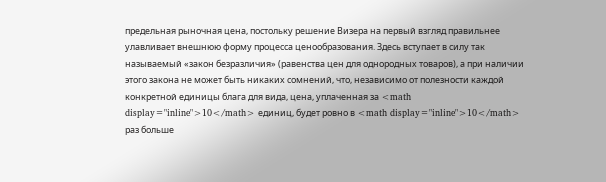предельная рыночная цена, постольку решение Визера на первый взгляд правильнее улавливает внешнюю форму процесса ценообразования. Здесь вступает в силу так называемый «закон безразличия» (равенства цен для однородных товаров), а при наличии этого закона не может быть никаких сомнений, что, независимо от полезности каждой конкретной единицы блага для вида, цена, уплаченная за <math display="inline">10</math> единиц, будет ровно в <math display="inline">10</math> раз больше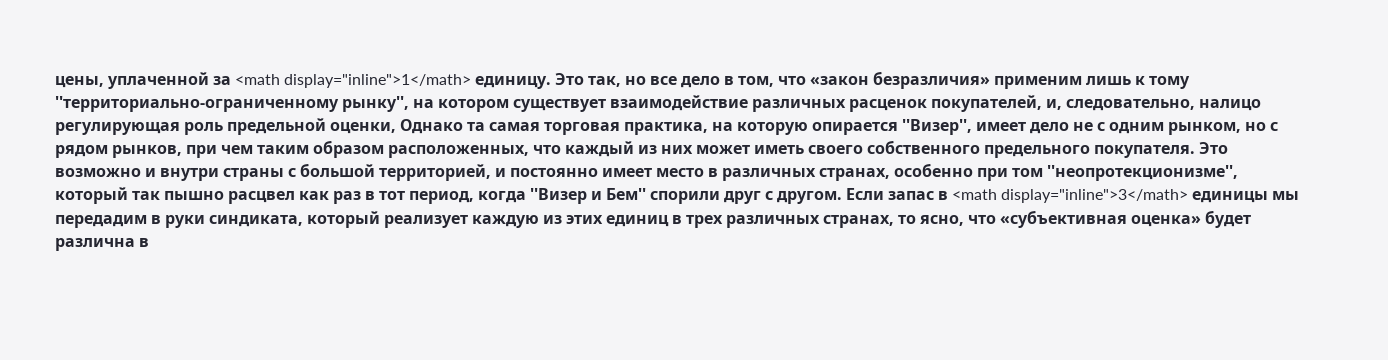цены, уплаченной за <math display="inline">1</math> единицу. Это так, но все дело в том, что «закон безразличия» применим лишь к тому ''территориально-ограниченному рынку'', на котором существует взаимодействие различных расценок покупателей, и, следовательно, налицо регулирующая роль предельной оценки, Однако та самая торговая практика, на которую опирается ''Визер'', имеет дело не с одним рынком, но с рядом рынков, при чем таким образом расположенных, что каждый из них может иметь своего собственного предельного покупателя. Это возможно и внутри страны с большой территорией, и постоянно имеет место в различных странах, особенно при том ''неопротекционизме'', который так пышно расцвел как раз в тот период, когда ''Визер и Бем'' спорили друг с другом. Если запас в <math display="inline">3</math> единицы мы передадим в руки синдиката, который реализует каждую из этих единиц в трех различных странах, то ясно, что «субъективная оценка» будет различна в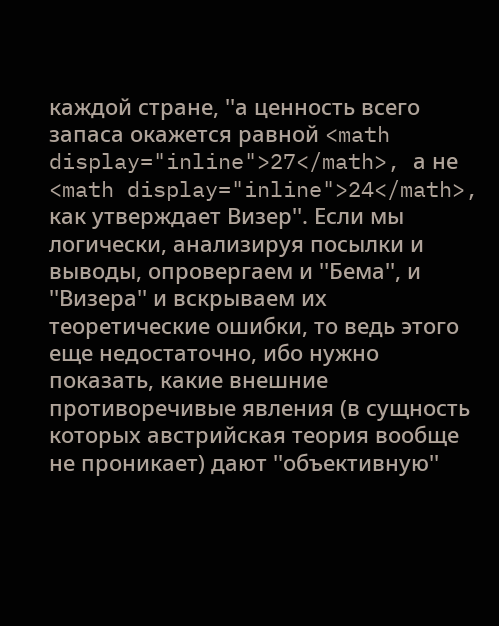каждой стране, ''а ценность всего запаса окажется равной <math display="inline">27</math>, а не <math display="inline">24</math>, как утверждает Визер''. Если мы логически, анализируя посылки и выводы, опровергаем и ''Бема'', и ''Визера'' и вскрываем их теоретические ошибки, то ведь этого еще недостаточно, ибо нужно показать, какие внешние противоречивые явления (в сущность которых австрийская теория вообще не проникает) дают ''объективную''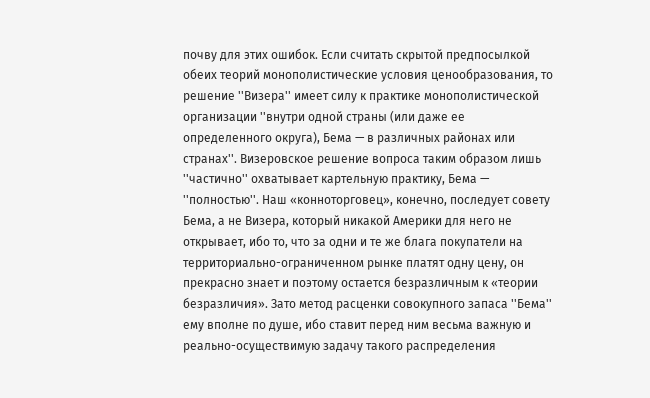почву для этих ошибок. Если считать скрытой предпосылкой обеих теорий монополистические условия ценообразования, то решение ''Визера'' имеет силу к практике монополистической организации ''внутри одной страны (или даже ее определенного округа), Бема — в различных районах или странах''. Визеровское решение вопроса таким образом лишь ''частично'' охватывает картельную практику, Бема — ''полностью''. Наш «конноторговец», конечно, последует совету Бема, а не Визера, который никакой Америки для него не открывает, ибо то, что за одни и те же блага покупатели на территориально-ограниченном рынке платят одну цену, он прекрасно знает и поэтому остается безразличным к «теории безразличия». Зато метод расценки совокупного запаса ''Бема'' ему вполне по душе, ибо ставит перед ним весьма важную и реально-осуществимую задачу такого распределения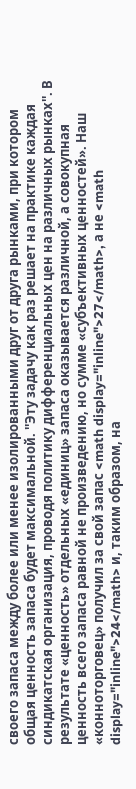своего запаса между более или менее изолированными друг от друга рынками, при котором общая ценность запаса будет максимальной. ''Эту задачу как раз решает на практике каждая синдикатская организация, проводя политику дифференциальных цен на различных рынках''. В результате «ценность» отдельных «единиц» запаса оказывается различной, а совокупная ценность всего запаса равной не произведению, но сумме «субъективных ценностей». Наш «конноторговец» получил за свой запас <math display="inline">27</math>, а не <math display="inline">24</math> и, таким образом, на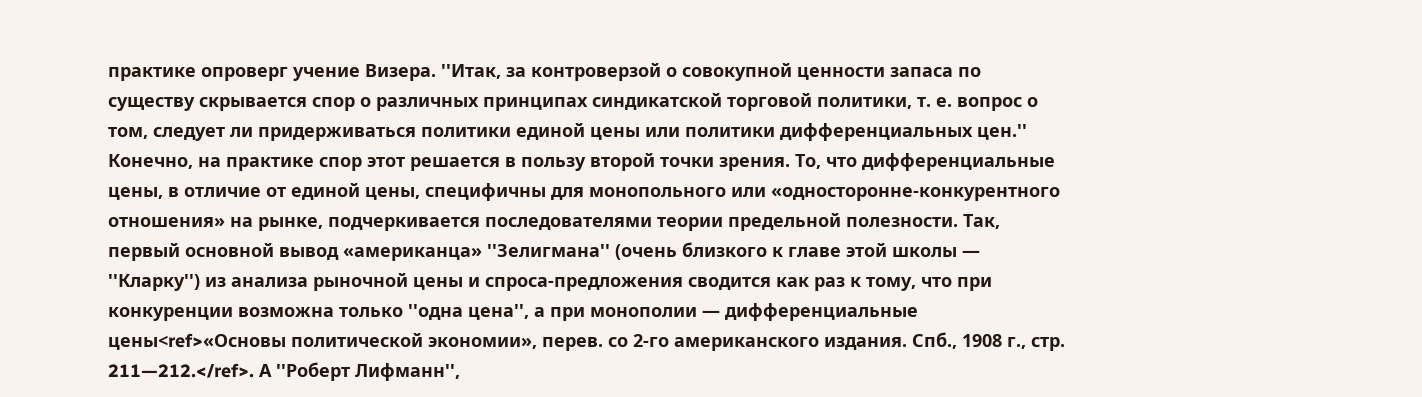практике опроверг учение Визера. ''Итак, за контроверзой о совокупной ценности запаса по существу скрывается спор о различных принципах синдикатской торговой политики, т. е. вопрос о том, следует ли придерживаться политики единой цены или политики дифференциальных цен.'' Конечно, на практике спор этот решается в пользу второй точки зрения. То, что дифференциальные цены, в отличие от единой цены, специфичны для монопольного или «односторонне-конкурентного отношения» на рынке, подчеркивается последователями теории предельной полезности. Так, первый основной вывод «американца» ''Зелигмана'' (очень близкого к главе этой школы — ''Кларку'') из анализа рыночной цены и спроса-предложения сводится как раз к тому, что при конкуренции возможна только ''одна цена'', а при монополии — дифференциальные цены<ref>«Основы политической экономии», перев. со 2-го американского издания. Спб., 1908 г., стр. 211—212.</ref>. А ''Роберт Лифманн'',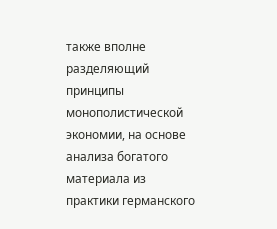также вполне разделяющий принципы монополистической экономии, на основе анализа богатого материала из практики германского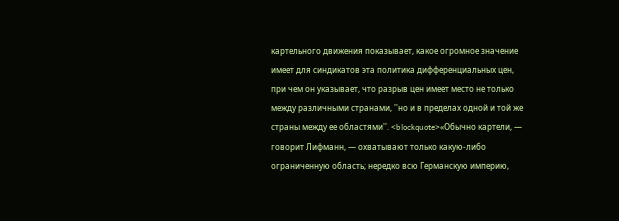картельного движения показывает, какое огромное значение имеет для синдикатов эта политика дифференциальных цен, при чем он указывает, что разрыв цен имеет место не только между различными странами, ''но и в пределах одной и той же страны между ее областями''. <blockquote>«Обычно картели, — говорит Лифманн, — охватывают только какую-либо ограниченную область; нередко всю Германскую империю,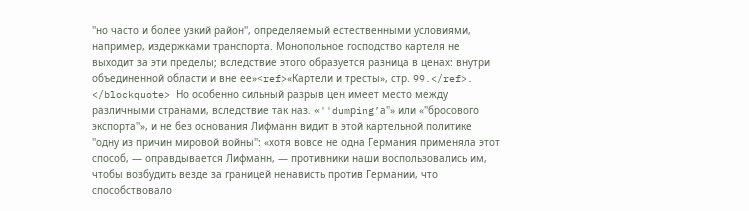''но часто и более узкий район'', определяемый естественными условиями, например, издержками транспорта. Монопольное господство картеля не выходит за эти пределы; вследствие этого образуется разница в ценах: внутри объединенной области и вне ее»<ref>«Картели и тресты», стр. 99.</ref>. </blockquote> Но особенно сильный разрыв цен имеет место между различными странами, вследствие так наз. «''dumрing’а''» или «''бросового экспорта''», и не без основания Лифманн видит в этой картельной политике ''одну из причин мировой войны'': «хотя вовсе не одна Германия применяла этот способ, — оправдывается Лифманн, — противники наши воспользовались им, чтобы возбудить везде за границей ненависть против Германии, что способствовало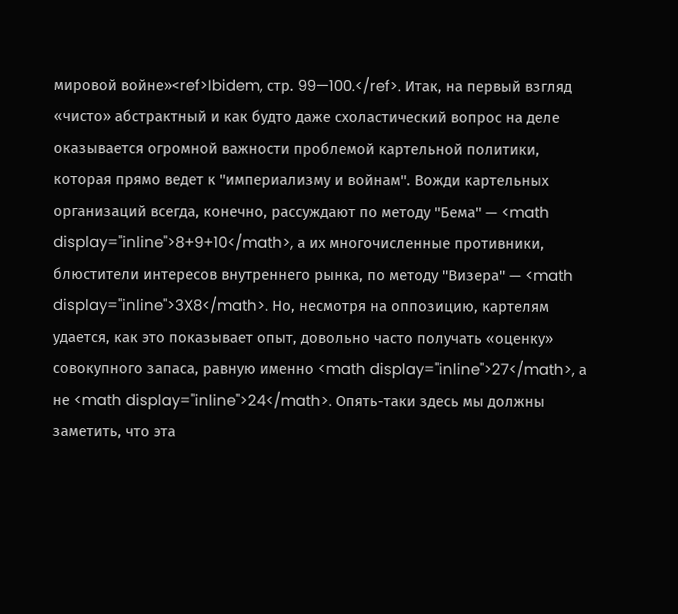мировой войне»<ref>Ibidem, стр. 99—100.</ref>. Итак, на первый взгляд «чисто» абстрактный и как будто даже схоластический вопрос на деле оказывается огромной важности проблемой картельной политики, которая прямо ведет к ''империализму и войнам''. Вожди картельных организаций всегда, конечно, рассуждают по методу ''Бема'' — <math display="inline">8+9+10</math>, а их многочисленные противники, блюстители интересов внутреннего рынка, по методу ''Визера'' — <math display="inline">3X8</math>. Но, несмотря на оппозицию, картелям удается, как это показывает опыт, довольно часто получать «оценку» совокупного запаса, равную именно <math display="inline">27</math>, а не <math display="inline">24</math>. Опять-таки здесь мы должны заметить, что эта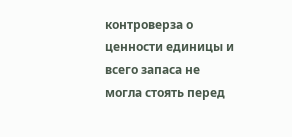контроверза о ценности единицы и всего запаса не могла стоять перед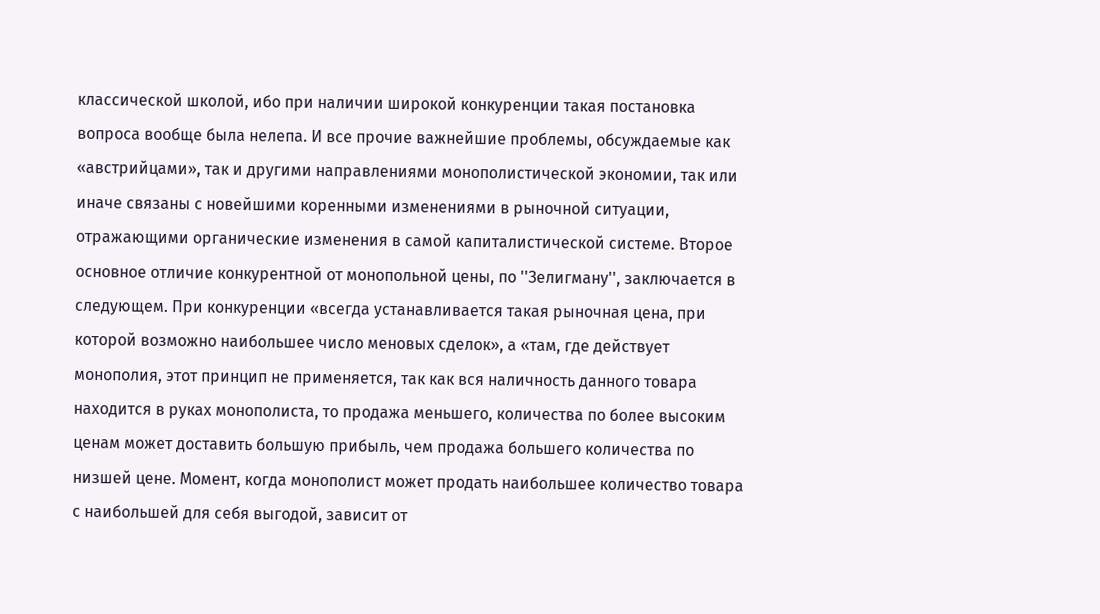классической школой, ибо при наличии широкой конкуренции такая постановка вопроса вообще была нелепа. И все прочие важнейшие проблемы, обсуждаемые как «австрийцами», так и другими направлениями монополистической экономии, так или иначе связаны с новейшими коренными изменениями в рыночной ситуации, отражающими органические изменения в самой капиталистической системе. Второе основное отличие конкурентной от монопольной цены, по ''Зелигману'', заключается в следующем. При конкуренции «всегда устанавливается такая рыночная цена, при которой возможно наибольшее число меновых сделок», а «там, где действует монополия, этот принцип не применяется, так как вся наличность данного товара находится в руках монополиста, то продажа меньшего, количества по более высоким ценам может доставить большую прибыль, чем продажа большего количества по низшей цене. Момент, когда монополист может продать наибольшее количество товара с наибольшей для себя выгодой, зависит от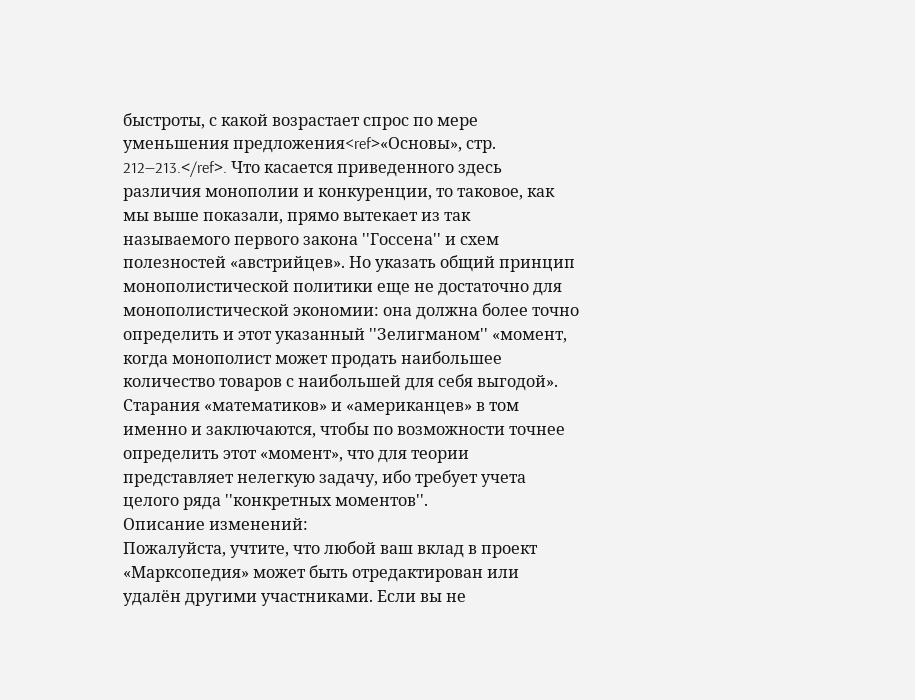быстроты, с какой возрастает спрос по мере уменьшения предложения<ref>«Основы», стр. 212—213.</ref>. Что касается приведенного здесь различия монополии и конкуренции, то таковое, как мы выше показали, прямо вытекает из так называемого первого закона ''Госсена'' и схем полезностей «австрийцев». Но указать общий принцип монополистической политики еще не достаточно для монополистической экономии: она должна более точно определить и этот указанный ''Зелигманом'' «момент, когда монополист может продать наибольшее количество товаров с наибольшей для себя выгодой». Старания «математиков» и «американцев» в том именно и заключаются, чтобы по возможности точнее определить этот «момент», что для теории представляет нелегкую задачу, ибо требует учета целого ряда ''конкретных моментов''.
Описание изменений:
Пожалуйста, учтите, что любой ваш вклад в проект «Марксопедия» может быть отредактирован или удалён другими участниками. Если вы не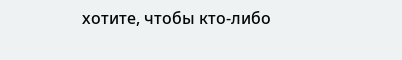хотите, чтобы кто-либо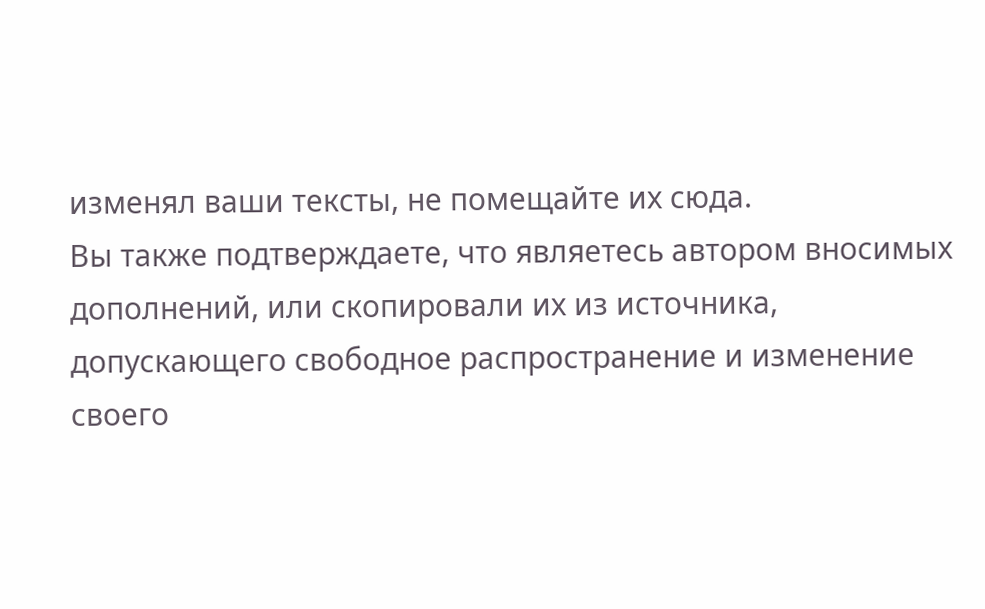изменял ваши тексты, не помещайте их сюда.
Вы также подтверждаете, что являетесь автором вносимых дополнений, или скопировали их из источника, допускающего свободное распространение и изменение своего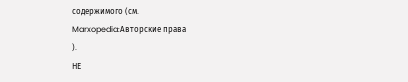содержимого (см.
Marxopedia:Авторские права
).
НЕ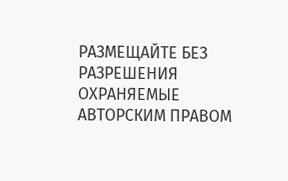РАЗМЕЩАЙТЕ БЕЗ РАЗРЕШЕНИЯ ОХРАНЯЕМЫЕ АВТОРСКИМ ПРАВОМ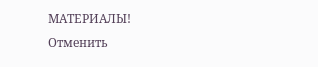МАТЕРИАЛЫ!
Отменить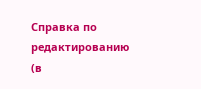Справка по редактированию
(в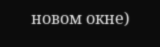новом окне)